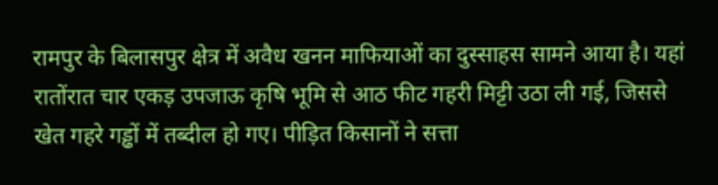रामपुर के बिलासपुर क्षेत्र में अवैध खनन माफियाओं का दुस्साहस सामने आया है। यहां रातोंरात चार एकड़ उपजाऊ कृषि भूमि से आठ फीट गहरी मिट्टी उठा ली गई, जिससे खेत गहरे गड्ढों में तब्दील हो गए। पीड़ित किसानों ने सत्ता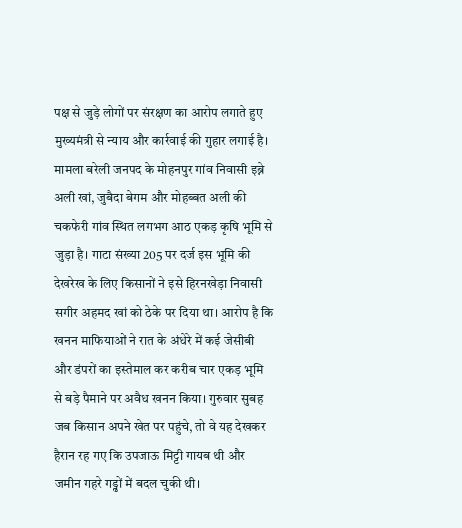पक्ष से जुड़े लोगों पर संरक्षण का आरोप लगाते हुए मुख्यमंत्री से न्याय और कार्रवाई की गुहार लगाई है। मामला बरेली जनपद के मोहनपुर गांव निवासी इब्ने अली खां, जुबैदा बेगम और मोहब्बत अली की चकफेरी गांव स्थित लगभग आठ एकड़ कृषि भूमि से जुड़ा है। गाटा संख्या 205 पर दर्ज इस भूमि की देखरेख के लिए किसानों ने इसे हिरनखेड़ा निवासी सगीर अहमद खां को ठेके पर दिया था। आरोप है कि खनन माफियाओं ने रात के अंधेरे में कई जेसीबी और डंपरों का इस्तेमाल कर करीब चार एकड़ भूमि से बड़े पैमाने पर अवैध खनन किया। गुरुवार सुबह जब किसान अपने खेत पर पहुंचे, तो वे यह देखकर हैरान रह गए कि उपजाऊ मिट्टी गायब थी और जमीन गहरे गड्ढों में बदल चुकी थी।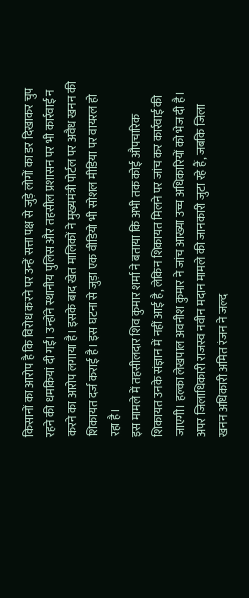किसानों का आरोप है कि विरोध करने पर उन्हें सत्ता पक्ष से जुड़े लोगों का डर दिखाकर चुप रहने की धमकियां दी गईं। उन्होंने स्थानीय पुलिस और तहसील प्रशासन पर भी कार्रवाई न करने का आरोप लगाया है। इसके बाद खेत मालिकों ने मुख्यमंत्री पोर्टल पर अवैध खनन की शिकायत दर्ज कराई है। इस घटना से जुड़ा एक वीडियो भी सोशल मीडिया पर वायरल हो रहा है।
इस मामले में तहसीलदार शिव कुमार शर्मा ने बताया कि अभी तक कोई औपचारिक शिकायत उनके संज्ञान में नहीं आई है, लेकिन शिकायत मिलने पर जांच कर कार्रवाई की जाएगी। हल्का लेखपाल अवनीश कुमार ने जांच आख्या उच्च अधिकारियों को भेज दी है। अपर जिलाधिकारी राजस्व नवीन मदान मामले की जानकारी जुटा रहे हैं, जबकि जिला खनन अधिकारी अमित रंजन ने जल्द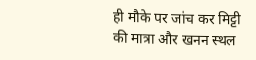ही मौके पर जांच कर मिट्टी की मात्रा और खनन स्थल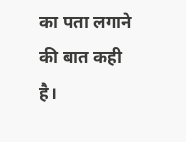का पता लगाने की बात कही है।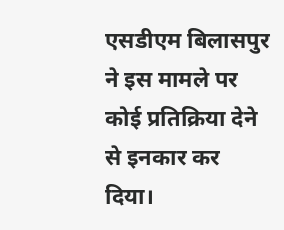एसडीएम बिलासपुर ने इस मामले पर कोई प्रतिक्रिया देने से इनकार कर दिया।